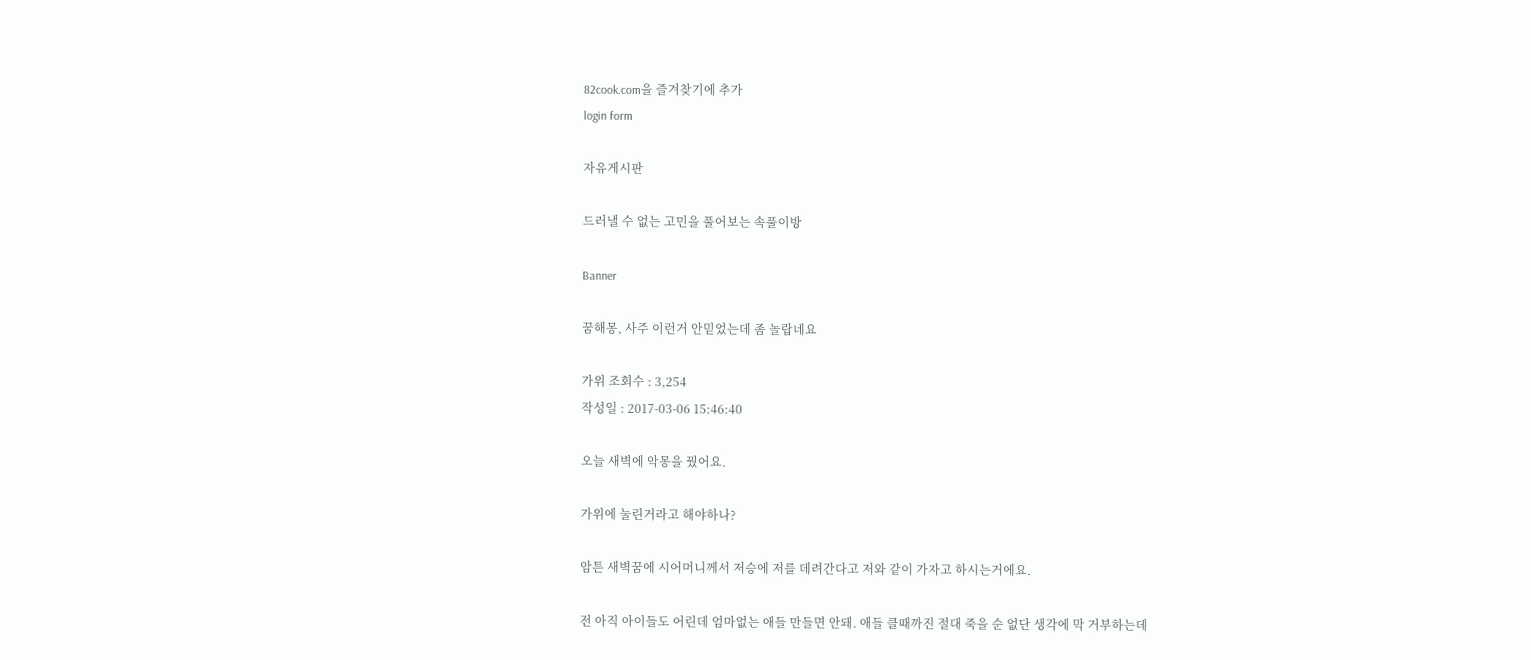82cook.com을 즐겨찾기에 추가
login form

자유게시판

드러낼 수 없는 고민을 풀어보는 속풀이방

Banner

꿈해몽, 사주 이런거 안믿었는데 좀 놀랍네요

가위 조회수 : 3,254
작성일 : 2017-03-06 15:46:40

오늘 새벽에 악몽을 꿨어요.

가위에 눌린거라고 해야하나?

암튼 새벽꿈에 시어머니께서 저승에 저를 데려간다고 저와 같이 가자고 하시는거에요.

전 아직 아이들도 어린데 엄마없는 애들 만들면 안돼. 애들 클때까진 절대 죽을 순 없단 생각에 막 거부하는데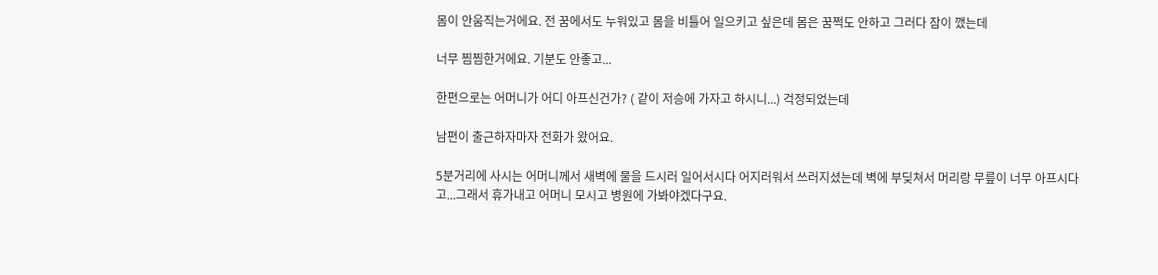몸이 안움직는거에요. 전 꿈에서도 누워있고 몸을 비틀어 일으키고 싶은데 몸은 꿈쩍도 안하고 그러다 잠이 깼는데

너무 찜찜한거에요. 기분도 안좋고...

한편으로는 어머니가 어디 아프신건가? ( 같이 저승에 가자고 하시니...) 걱정되었는데

남편이 출근하자마자 전화가 왔어요.

5분거리에 사시는 어머니께서 새벽에 물을 드시러 일어서시다 어지러워서 쓰러지셨는데 벽에 부딪쳐서 머리랑 무릎이 너무 아프시다고...그래서 휴가내고 어머니 모시고 병원에 가봐야겠다구요.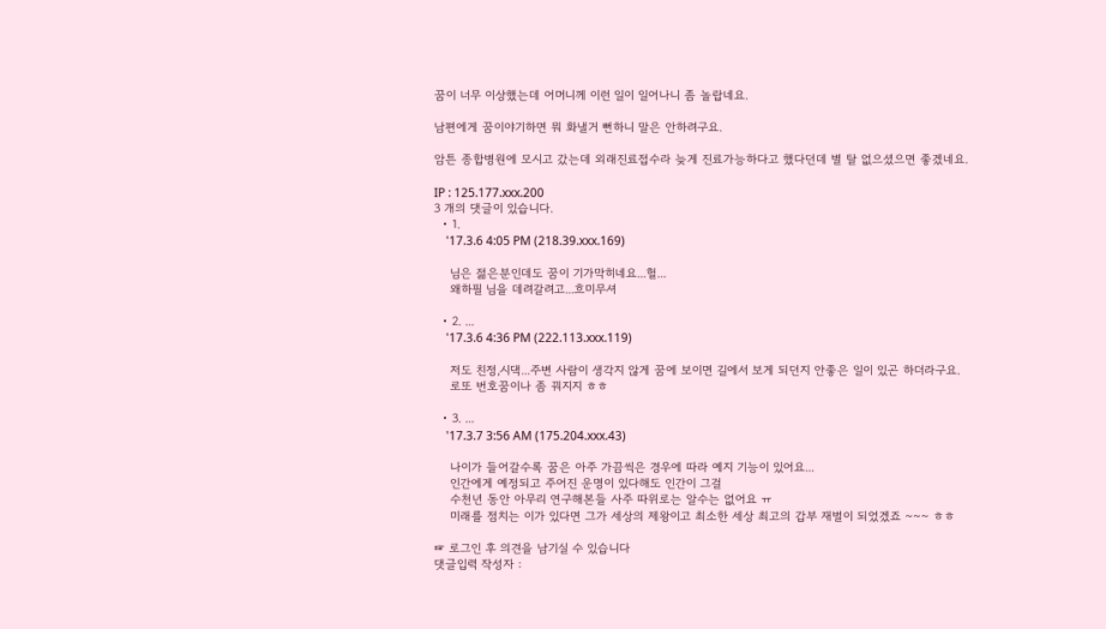꿈이 너무 이상했는데 어머니께 이런 일이 일어나니 좀 놀랍네요.

남편에게 꿈이야기하면 뭐 화낼거 뻔하니 말은 안하려구요.

암튼 종합병원에 모시고 갔는데 외래진료접수라 늦게 진료가능하다고 했다던데 별 탈 없으셨으면 좋겠네요.

IP : 125.177.xxx.200
3 개의 댓글이 있습니다.
  • 1.
    '17.3.6 4:05 PM (218.39.xxx.169)

    님은 젊은분인데도 꿈이 기가막히네요...헐...
    왜하필 님을 데려갈려고...흐미무셔

  • 2. ...
    '17.3.6 4:36 PM (222.113.xxx.119)

    저도 친정,시댁...주변 사람이 생각지 않게 꿈에 보이면 길에서 보게 되던지 안좋은 일이 있곤 하더라구요.
    로또 번호꿈이나 좀 꿔지지 ㅎㅎ

  • 3. ...
    '17.3.7 3:56 AM (175.204.xxx.43)

    나이가 들어갈수록 꿈은 아주 가끔씩은 경우에 따라 예지 기능이 있어요...
    인간에게 예정되고 주어진 운명이 있다해도 인간이 그걸
    수천년 동안 아무리 연구해본들 사주 따위로는 알수는 없어요 ㅠ
    미래를 점치는 이가 있다면 그가 세상의 제왕이고 최소한 세상 최고의 갑부 재벌이 되었겠죠 ~~~ ㅎㅎ

☞ 로그인 후 의견을 남기실 수 있습니다
댓글입력 작성자 :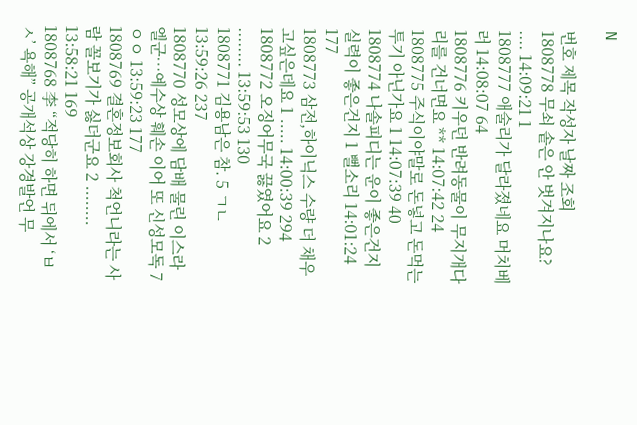N

번호 제목 작성자 날짜 조회
1808778 무쇠 솥은 안 벗겨지나요? .... 14:09:21 1
1808777 애술리가 달라졌네요 머치베러 14:08:07 64
1808776 키우던 반려동물이 무지개다리를 건너면요 ** 14:07:42 24
1808775 주식이야말로 돈넣고 돈먹는 투기 아닌가요 1 14:07:39 40
1808774 나솔피디는 운이 좋은건지 실력이 좋은건지 1 뻘소리 14:01:24 177
1808773 삼전,하이닉스 수량 더 채우고싶은데요 1 ..... 14:00:39 294
1808772 오징어무국 끓였어요 2 ........ 13:59:53 130
1808771 김용남은 참. 5 ㄱㄴ 13:59:26 237
1808770 성모상에 담배 물린 이스라엘군…예수상 훼손 이어 또 신성모독 7 ㅇㅇ 13:59:23 177
1808769 결혼정보회사 척언니라는 사람 꼴보기가 싫더군요 2 ........ 13:58:21 169
1808768 李 “적당히 하면 뒤에서 ‘ㅂㅅ’ 욕해” 공개석상 강경발언 무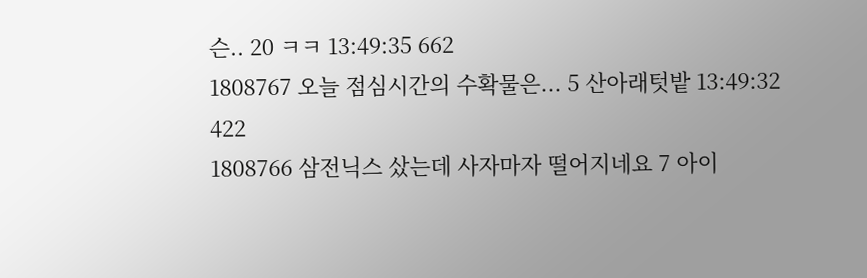슨.. 20 ㅋㅋ 13:49:35 662
1808767 오늘 점심시간의 수확물은... 5 산아래텃밭 13:49:32 422
1808766 삼전닉스 샀는데 사자마자 떨어지네요 7 아이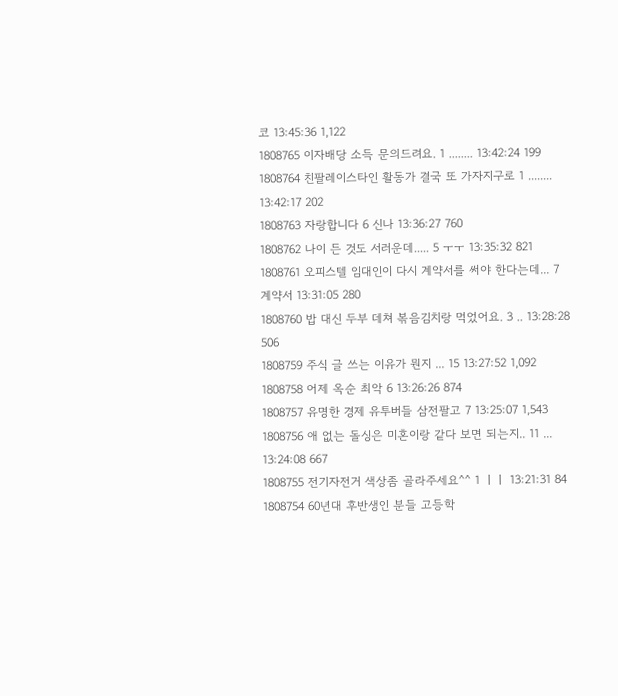코 13:45:36 1,122
1808765 이자배당 소득 문의드려요. 1 ........ 13:42:24 199
1808764 친팔레이스타인 활동가 결국 또 가자지구로 1 ........ 13:42:17 202
1808763 자랑합니다 6 신나 13:36:27 760
1808762 나이 든 것도 서러운데..... 5 ㅜㅜ 13:35:32 821
1808761 오피스텔 임대인이 다시 계약서를 써야 한다는데... 7 계약서 13:31:05 280
1808760 밥 대신 두부 데쳐 볶음김치랑 먹었어요. 3 .. 13:28:28 506
1808759 주식 글 쓰는 이유가 뭔지 ... 15 13:27:52 1,092
1808758 어제 옥순 최악 6 13:26:26 874
1808757 유명한 경제 유투버들 삼전팔고 7 13:25:07 1,543
1808756 애 없는 돌싱은 미혼이랑 같다 보면 되는지.. 11 ... 13:24:08 667
1808755 전기자전거 색상좀 골라주세요^^ 1 ㅣㅣ 13:21:31 84
1808754 60년대 후반생인 분들 고등학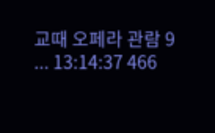교때 오페라 관람 9 ... 13:14:37 466